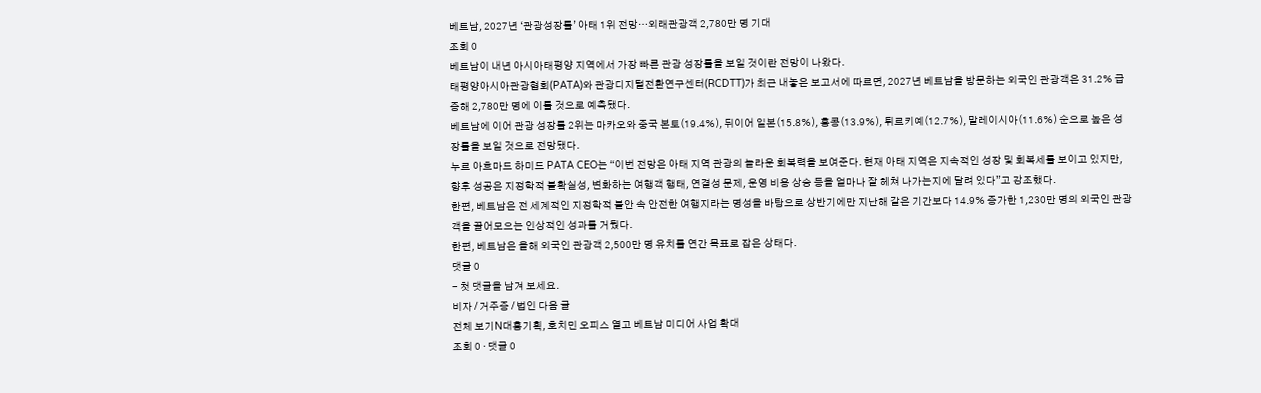베트남, 2027년 ‘관광성장률’ 아태 1위 전망…외래관광객 2,780만 명 기대
조회 0
베트남이 내년 아시아태평양 지역에서 가장 빠른 관광 성장률을 보일 것이란 전망이 나왔다.
태평양아시아관광협회(PATA)와 관광디지털전환연구센터(RCDTT)가 최근 내놓은 보고서에 따르면, 2027년 베트남을 방문하는 외국인 관광객은 31.2% 급증해 2,780만 명에 이를 것으로 예측됐다.
베트남에 이어 관광 성장률 2위는 마카오와 중국 본토(19.4%), 뒤이어 일본(15.8%), 홍콩(13.9%), 튀르키예(12.7%), 말레이시아(11.6%) 순으로 높은 성장률을 보일 것으로 전망됐다.
누르 아흐마드 하미드 PATA CEO는 “이번 전망은 아태 지역 관광의 놀라운 회복력을 보여준다. 현재 아태 지역은 지속적인 성장 및 회복세를 보이고 있지만, 향후 성공은 지정학적 불확실성, 변화하는 여행객 행태, 연결성 문제, 운영 비용 상승 등을 얼마나 잘 헤쳐 나가는지에 달려 있다”고 강조했다.
한편, 베트남은 전 세계적인 지정학적 불안 속 안전한 여행지라는 명성을 바탕으로 상반기에만 지난해 같은 기간보다 14.9% 증가한 1,230만 명의 외국인 관광객을 끌어모으는 인상적인 성과를 거뒀다.
한편, 베트남은 올해 외국인 관광객 2,500만 명 유치를 연간 목표로 잡은 상태다.
댓글 0
- 첫 댓글을 남겨 보세요.
비자 / 거주증 / 법인 다음 글
전체 보기N대홍기획, 호치민 오피스 열고 베트남 미디어 사업 확대
조회 0 · 댓글 0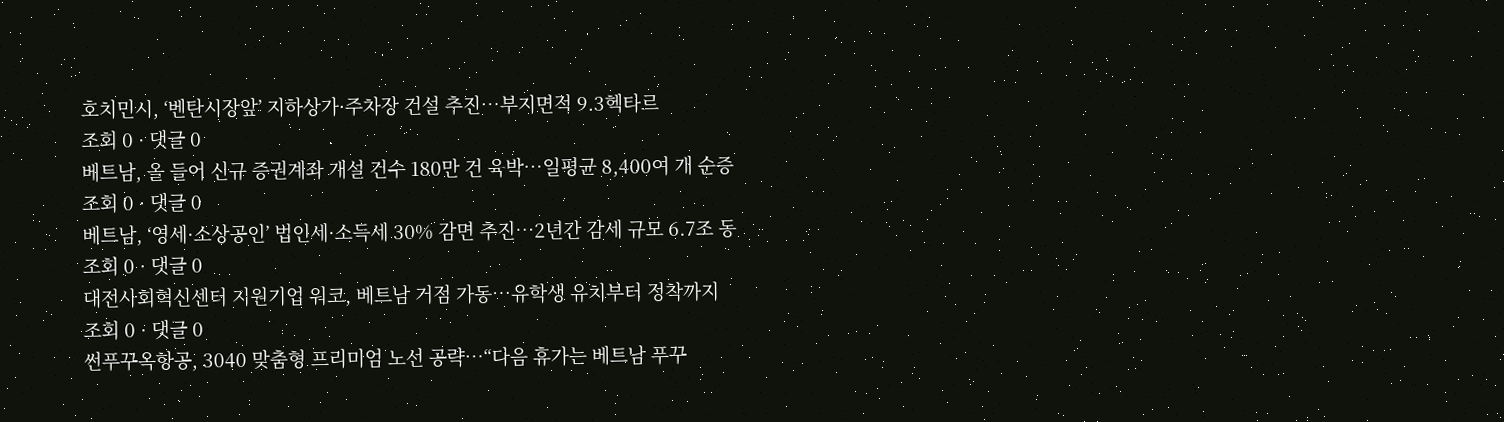호치민시, ‘벤탄시장앞’ 지하상가·주차장 건설 추진…부지면적 9.3헥타르
조회 0 · 댓글 0
베트남, 올 들어 신규 증권계좌 개설 건수 180만 건 육박…일평균 8,400여 개 순증
조회 0 · 댓글 0
베트남, ‘영세·소상공인’ 법인세·소득세 30% 감면 추진…2년간 감세 규모 6.7조 동
조회 0 · 댓글 0
대전사회혁신센터 지원기업 워코, 베트남 거점 가동…유학생 유치부터 정착까지
조회 0 · 댓글 0
썬푸꾸옥항공, 3040 맞춤형 프리미엄 노선 공략…“다음 휴가는 베트남 푸꾸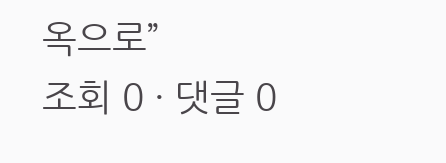옥으로”
조회 0 · 댓글 0